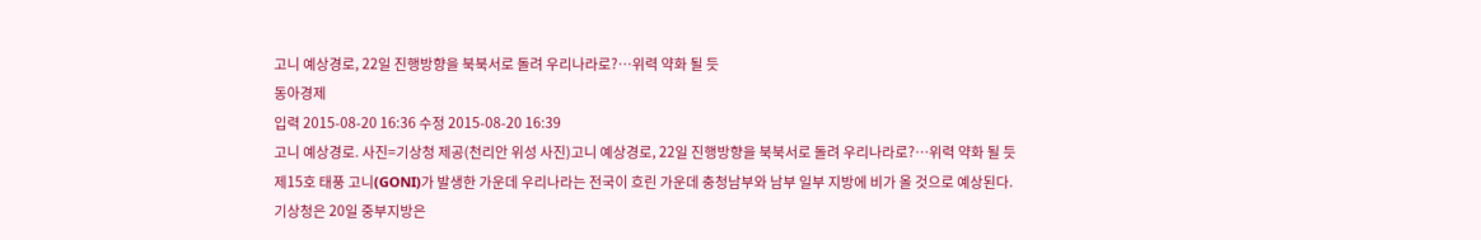고니 예상경로, 22일 진행방향을 북북서로 돌려 우리나라로?…위력 약화 될 듯
동아경제
입력 2015-08-20 16:36 수정 2015-08-20 16:39
고니 예상경로. 사진=기상청 제공(천리안 위성 사진)고니 예상경로, 22일 진행방향을 북북서로 돌려 우리나라로?…위력 약화 될 듯
제15호 태풍 고니(GONI)가 발생한 가운데 우리나라는 전국이 흐린 가운데 충청남부와 남부 일부 지방에 비가 올 것으로 예상된다.
기상청은 20일 중부지방은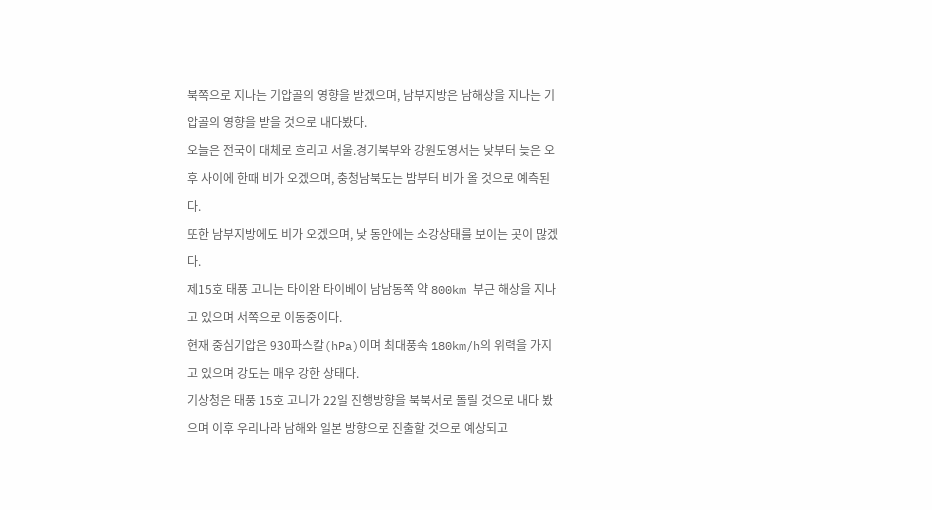북쪽으로 지나는 기압골의 영향을 받겠으며, 남부지방은 남해상을 지나는 기압골의 영향을 받을 것으로 내다봤다.
오늘은 전국이 대체로 흐리고 서울.경기북부와 강원도영서는 낮부터 늦은 오후 사이에 한때 비가 오겠으며, 충청남북도는 밤부터 비가 올 것으로 예측된다.
또한 남부지방에도 비가 오겠으며, 낮 동안에는 소강상태를 보이는 곳이 많겠다.
제15호 태풍 고니는 타이완 타이베이 남남동쪽 약 800km 부근 해상을 지나고 있으며 서쪽으로 이동중이다.
현재 중심기압은 930파스칼(hPa)이며 최대풍속 180km/h의 위력을 가지고 있으며 강도는 매우 강한 상태다.
기상청은 태풍 15호 고니가 22일 진행방향을 북북서로 돌릴 것으로 내다 봤으며 이후 우리나라 남해와 일본 방향으로 진출할 것으로 예상되고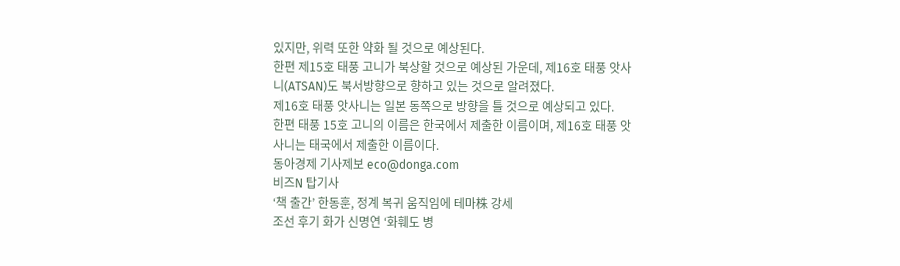있지만, 위력 또한 약화 될 것으로 예상된다.
한편 제15호 태풍 고니가 북상할 것으로 예상된 가운데, 제16호 태풍 앗사니(ATSAN)도 북서방향으로 향하고 있는 것으로 알려졌다.
제16호 태풍 앗사니는 일본 동쪽으로 방향을 틀 것으로 예상되고 있다.
한편 태풍 15호 고니의 이름은 한국에서 제출한 이름이며, 제16호 태풍 앗사니는 태국에서 제출한 이름이다.
동아경제 기사제보 eco@donga.com
비즈N 탑기사
‘책 출간’ 한동훈, 정계 복귀 움직임에 테마株 강세
조선 후기 화가 신명연 ‘화훼도 병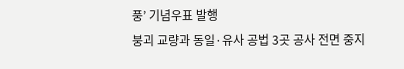풍’ 기념우표 발행
붕괴 교량과 동일·유사 공법 3곳 공사 전면 중지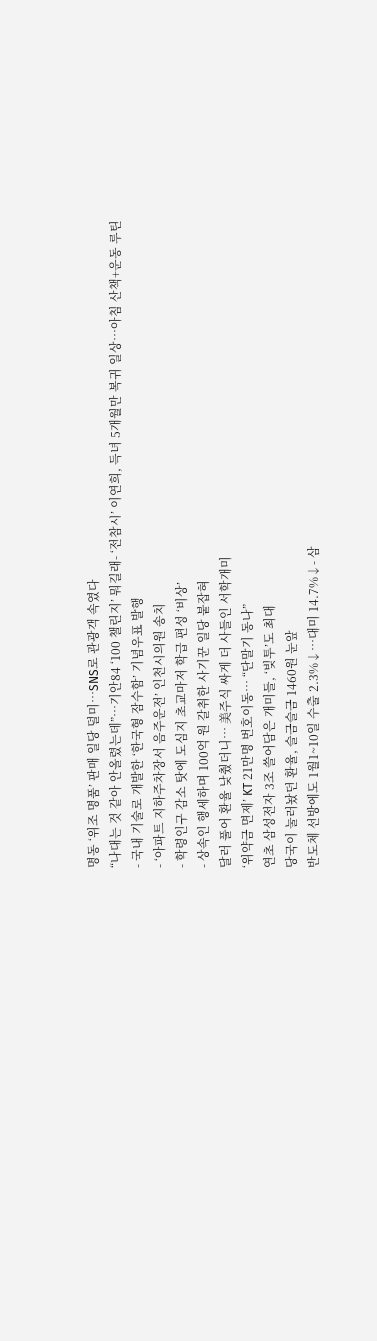명동 ‘위조 명품’ 판매 일당 덜미…SNS로 관광객 속였다
“나대는 것 같아 안올렸는데”…기안84 ‘100 챌린지’ 뭐길래- ‘전참시’ 이연희, 득녀 5개월만 복귀 일상…아침 산책+운동 루틴
- 국내 기술로 개발한 ‘한국형 잠수함’ 기념우표 발행
- ‘아파트 지하주차장서 음주운전’ 인천시의원 송치
- 학령인구 감소 탓에 도심지 초교마저 학급 편성 ‘비상’
- 상속인 행세하며 100억 원 갈취한 사기꾼 일당 붙잡혀
달러 풀어 환율 낮췄더니… 美주식 싸게 더 사들인 서학개미
‘위약금 면제’ KT 21만명 번호이동… “단말기 동나”
연초 삼성전자 3조 쓸어담은 개미들, ‘빚투’도 최대
당국이 눌러놨던 환율, 슬금슬금 1460원 눈앞
반도체 선방에도 1월1~10일 수출 2.3%↓…대미 14.7%↓- 삼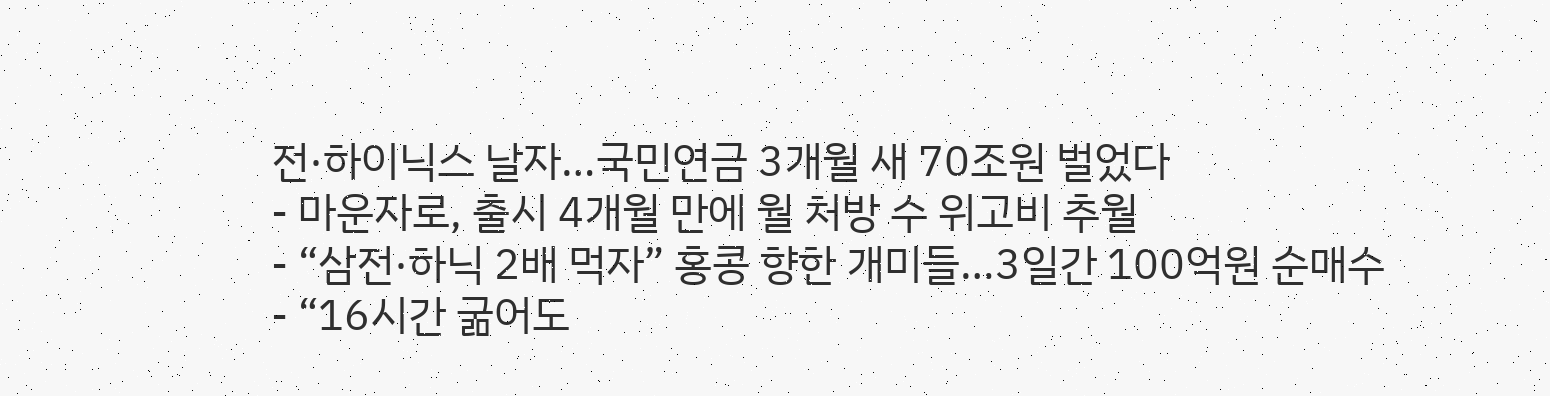전·하이닉스 날자…국민연금 3개월 새 70조원 벌었다
- 마운자로, 출시 4개월 만에 월 처방 수 위고비 추월
- “삼전·하닉 2배 먹자” 홍콩 향한 개미들…3일간 100억원 순매수
- “16시간 굶어도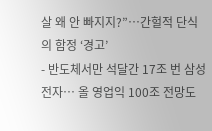살 왜 안 빠지지?”…간헐적 단식의 함정 ‘경고’
- 반도체서만 석달간 17조 번 삼성전자… 올 영업익 100조 전망도